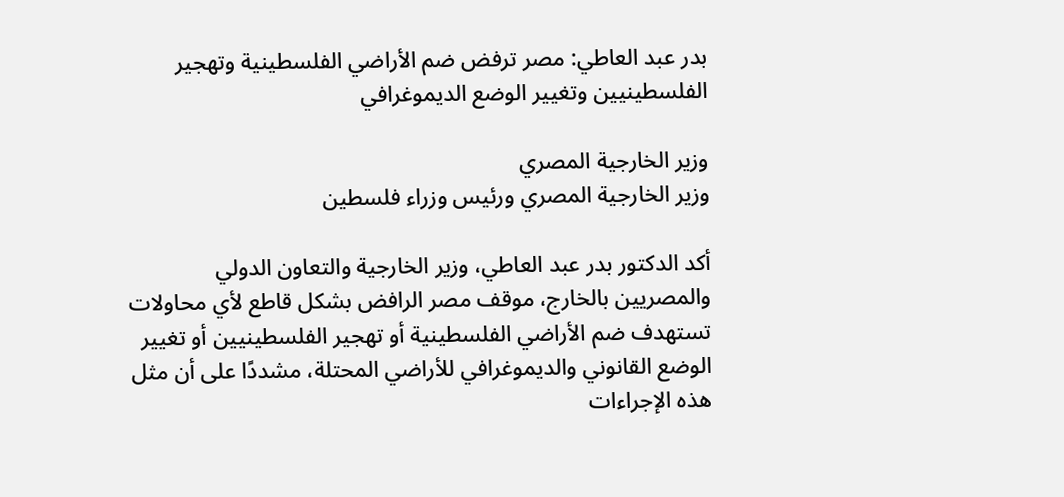بدر عبد العاطي: مصر ترفض ضم الأراضي الفلسطينية وتهجير الفلسطينيين وتغيير الوضع الديموغرافي

وزير الخارجية المصري
وزير الخارجية المصري ورئيس وزراء فلسطين

أكد الدكتور بدر عبد العاطي، وزير الخارجية والتعاون الدولي والمصريين بالخارج، موقف مصر الرافض بشكل قاطع لأي محاولات تستهدف ضم الأراضي الفلسطينية أو تهجير الفلسطينيين أو تغيير الوضع القانوني والديموغرافي للأراضي المحتلة، مشددًا على أن مثل هذه الإجراءات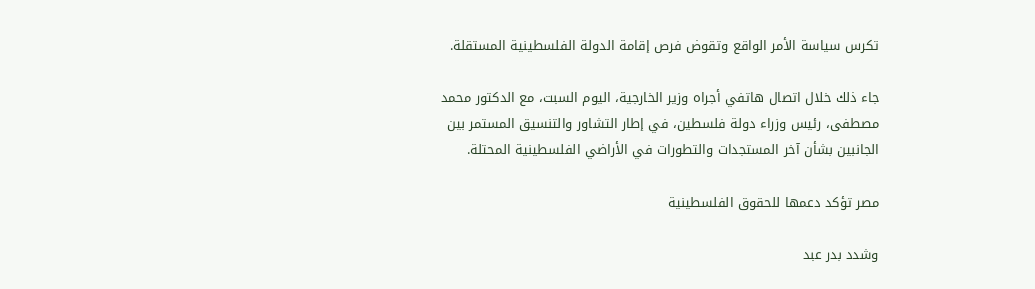تكرس سياسة الأمر الواقع وتقوض فرص إقامة الدولة الفلسطينية المستقلة.

جاء ذلك خلال اتصال هاتفي أجراه وزير الخارجية، اليوم السبت، مع الدكتور محمد مصطفى، رئيس وزراء دولة فلسطين، في إطار التشاور والتنسيق المستمر بين الجانبين بشأن آخر المستجدات والتطورات في الأراضي الفلسطينية المحتلة.

مصر تؤكد دعمها للحقوق الفلسطينية

وشدد بدر عبد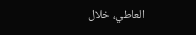العاطي، خلال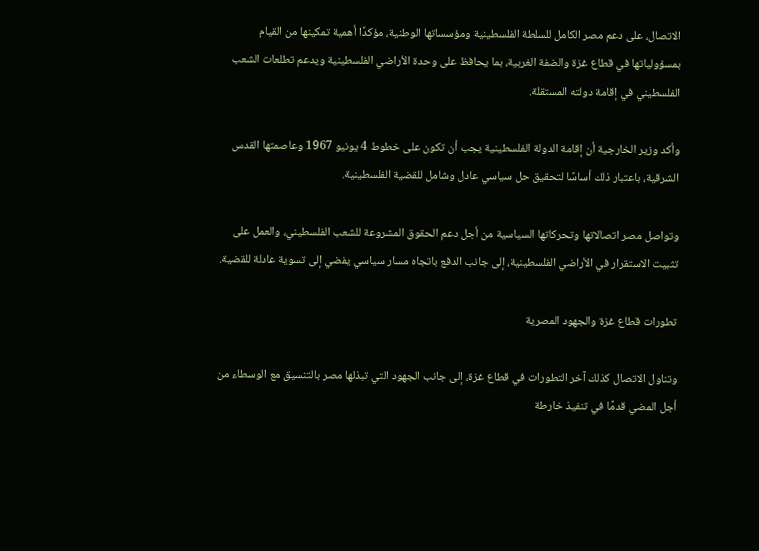الاتصال، على دعم مصر الكامل للسلطة الفلسطينية ومؤسساتها الوطنية، مؤكدًا أهمية تمكينها من القيام بمسؤولياتها في قطاع غزة والضفة الغربية، بما يحافظ على وحدة الأراضي الفلسطينية ويدعم تطلعات الشعب الفلسطيني في إقامة دولته المستقلة.

وأكد وزير الخارجية أن إقامة الدولة الفلسطينية يجب أن تكون على خطوط 4 يونيو 1967 وعاصمتها القدس الشرقية، باعتبار ذلك أساسًا لتحقيق حل سياسي عادل وشامل للقضية الفلسطينية.

وتواصل مصر اتصالاتها وتحركاتها السياسية من أجل دعم الحقوق المشروعة للشعب الفلسطيني، والعمل على تثبيت الاستقرار في الأراضي الفلسطينية، إلى جانب الدفع باتجاه مسار سياسي يفضي إلى تسوية عادلة للقضية.

تطورات قطاع غزة والجهود المصرية

وتناول الاتصال كذلك آخر التطورات في قطاع غزة، إلى جانب الجهود التي تبذلها مصر بالتنسيق مع الوسطاء من أجل المضي قدمًا في تنفيذ خارطة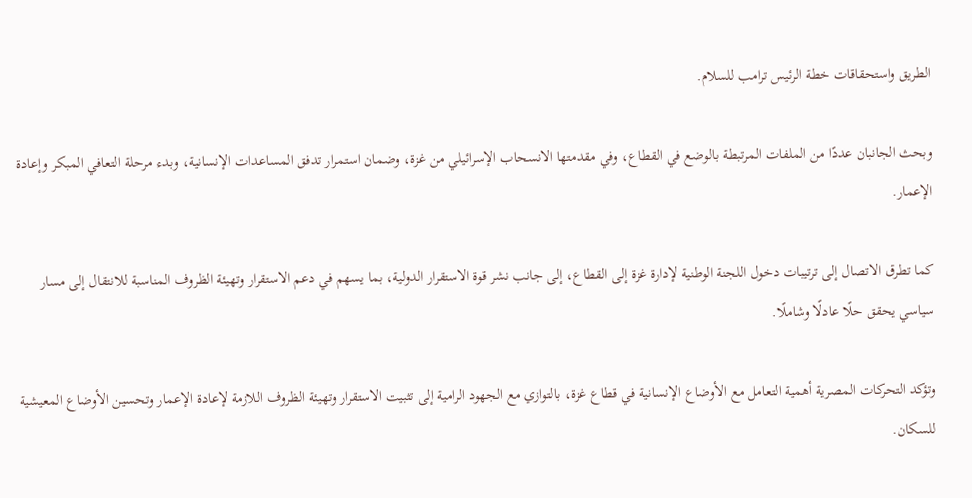الطريق واستحقاقات خطة الرئيس ترامب للسلام.

وبحث الجانبان عددًا من الملفات المرتبطة بالوضع في القطاع، وفي مقدمتها الانسحاب الإسرائيلي من غزة، وضمان استمرار تدفق المساعدات الإنسانية، وبدء مرحلة التعافي المبكر وإعادة الإعمار.

كما تطرق الاتصال إلى ترتيبات دخول اللجنة الوطنية لإدارة غزة إلى القطاع، إلى جانب نشر قوة الاستقرار الدولية، بما يسهم في دعم الاستقرار وتهيئة الظروف المناسبة للانتقال إلى مسار سياسي يحقق حلًا عادلًا وشاملًا.

وتؤكد التحركات المصرية أهمية التعامل مع الأوضاع الإنسانية في قطاع غزة، بالتوازي مع الجهود الرامية إلى تثبيت الاستقرار وتهيئة الظروف اللازمة لإعادة الإعمار وتحسين الأوضاع المعيشية للسكان.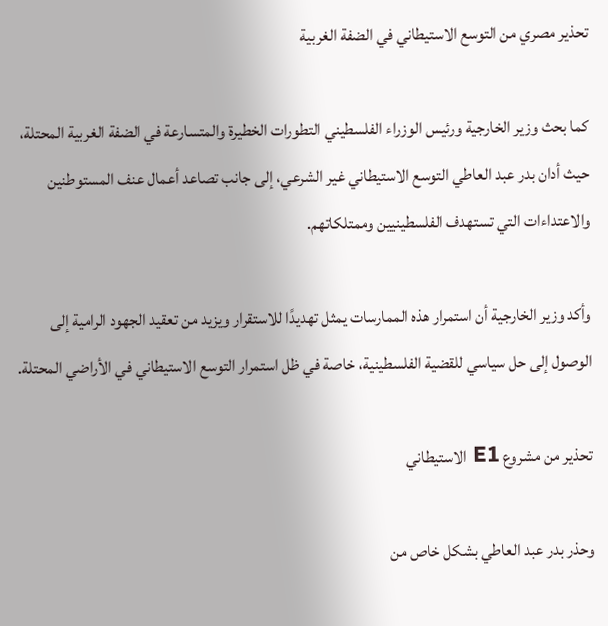تحذير مصري من التوسع الاستيطاني في الضفة الغربية

كما بحث وزير الخارجية ورئيس الوزراء الفلسطيني التطورات الخطيرة والمتسارعة في الضفة الغربية المحتلة، حيث أدان بدر عبد العاطي التوسع الاستيطاني غير الشرعي، إلى جانب تصاعد أعمال عنف المستوطنين والاعتداءات التي تستهدف الفلسطينيين وممتلكاتهم.

وأكد وزير الخارجية أن استمرار هذه الممارسات يمثل تهديدًا للاستقرار ويزيد من تعقيد الجهود الرامية إلى الوصول إلى حل سياسي للقضية الفلسطينية، خاصة في ظل استمرار التوسع الاستيطاني في الأراضي المحتلة.

تحذير من مشروع E1 الاستيطاني

وحذر بدر عبد العاطي بشكل خاص من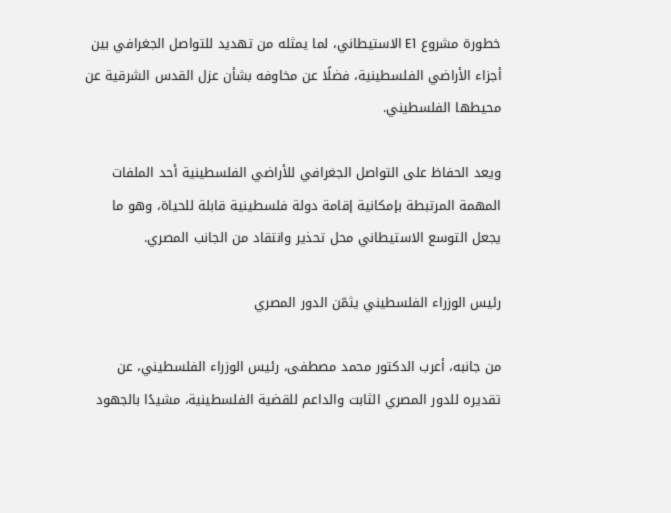خطورة مشروع E1 الاستيطاني، لما يمثله من تهديد للتواصل الجغرافي بين أجزاء الأراضي الفلسطينية، فضلًا عن مخاوفه بشأن عزل القدس الشرقية عن محيطها الفلسطيني.

ويعد الحفاظ على التواصل الجغرافي للأراضي الفلسطينية أحد الملفات المهمة المرتبطة بإمكانية إقامة دولة فلسطينية قابلة للحياة، وهو ما يجعل التوسع الاستيطاني محل تحذير وانتقاد من الجانب المصري.

رئيس الوزراء الفلسطيني يثمّن الدور المصري

من جانبه، أعرب الدكتور محمد مصطفى، رئيس الوزراء الفلسطيني، عن تقديره للدور المصري الثابت والداعم للقضية الفلسطينية، مشيدًا بالجهود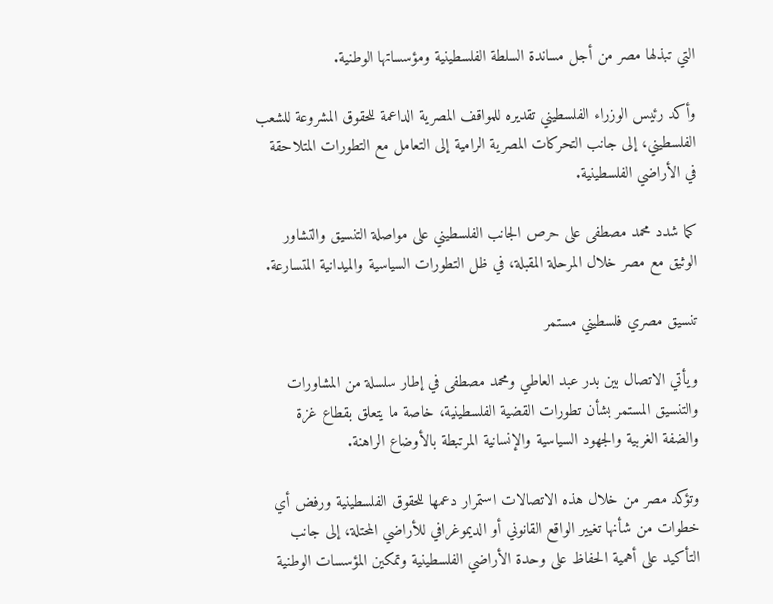التي تبذلها مصر من أجل مساندة السلطة الفلسطينية ومؤسساتها الوطنية.

وأكد رئيس الوزراء الفلسطيني تقديره للمواقف المصرية الداعمة للحقوق المشروعة للشعب الفلسطيني، إلى جانب التحركات المصرية الرامية إلى التعامل مع التطورات المتلاحقة في الأراضي الفلسطينية.

كما شدد محمد مصطفى على حرص الجانب الفلسطيني على مواصلة التنسيق والتشاور الوثيق مع مصر خلال المرحلة المقبلة، في ظل التطورات السياسية والميدانية المتسارعة.

تنسيق مصري فلسطيني مستمر

ويأتي الاتصال بين بدر عبد العاطي ومحمد مصطفى في إطار سلسلة من المشاورات والتنسيق المستمر بشأن تطورات القضية الفلسطينية، خاصة ما يتعلق بقطاع غزة والضفة الغربية والجهود السياسية والإنسانية المرتبطة بالأوضاع الراهنة.

وتؤكد مصر من خلال هذه الاتصالات استمرار دعمها للحقوق الفلسطينية ورفض أي خطوات من شأنها تغيير الواقع القانوني أو الديموغرافي للأراضي المحتلة، إلى جانب التأكيد على أهمية الحفاظ على وحدة الأراضي الفلسطينية وتمكين المؤسسات الوطنية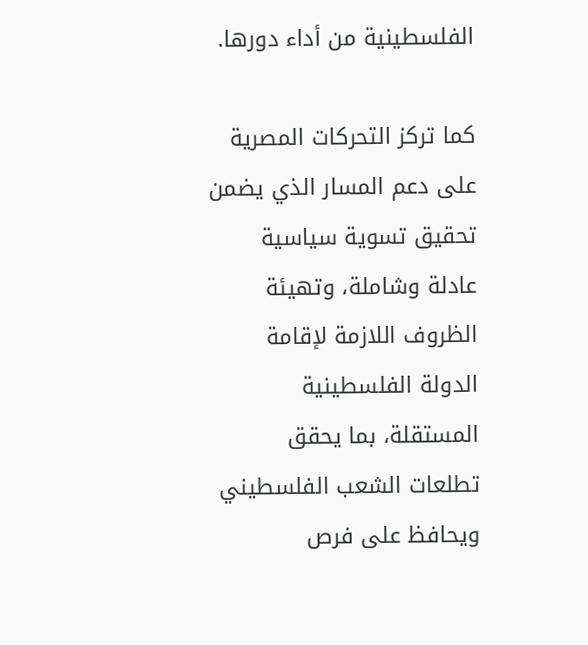الفلسطينية من أداء دورها.

كما تركز التحركات المصرية على دعم المسار الذي يضمن تحقيق تسوية سياسية عادلة وشاملة، وتهيئة الظروف اللازمة لإقامة الدولة الفلسطينية المستقلة، بما يحقق تطلعات الشعب الفلسطيني ويحافظ على فرص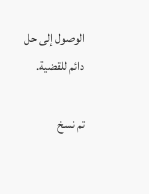الوصول إلى حل دائم للقضية.

تم نسخ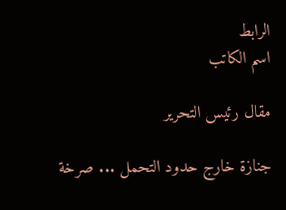الرابط
اسم الكاتب

مقال رئيس التحرير

جنازة خارج حدود التحمل ... صرخة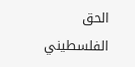الحق الفلسطيني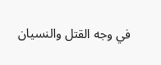في وجه القتل والنسيان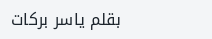بقلم ياسر بركات